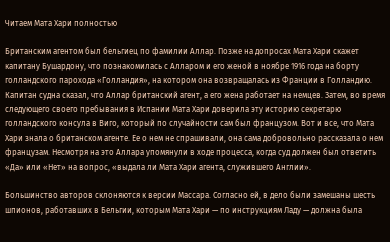Читаем Мата Хари полностью

Британским агентом был бельгиец по фамилии Аллар. Позже на допросах Мата Хари скажет капитану Бушардону, что познакомилась с Алларом и его женой в ноябре 1916 года на борту голландского парохода «Голландия», на котором она возвращалась из Франции в Голландию. Капитан судна сказал, что Аллар британский агент, а его жена работает на немцев. Затем, во время следующего своего пребывания в Испании Мата Хари доверила эту историю секретарю голландского консула в Виго, который по случайности сам был французом. Вот и все, что Мата Хари знала о британском агенте. Ее о нем не спрашивали, она сама добровольно рассказала о нем французам. Несмотря на это Аллара упомянули в ходе процесса, когда суд должен был ответить «Да» или «Нет» на вопрос, «выдала ли Мата Хари агента, служившего Англии».

Большинство авторов склоняются к версии Массара. Согласно ей, в дело были замешаны шесть шпионов, работавших в Бельгии, которым Мата Хари — по инструкциям Ладу — должна была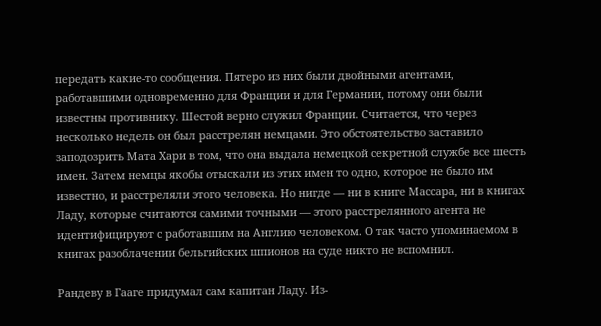передать какие-то сообщения. Пятеро из них были двойными агентами, работавшими одновременно для Франции и для Германии, потому они были известны противнику. Шестой верно служил Франции. Считается, что через несколько недель он был расстрелян немцами. Это обстоятельство заставило заподозрить Мата Хари в том, что она выдала немецкой секретной службе все шесть имен. Затем немцы якобы отыскали из этих имен то одно, которое не было им известно, и расстреляли этого человека. Но нигде — ни в книге Массара, ни в книгах Ладу, которые считаются самими точными — этого расстрелянного агента не идентифицируют с работавшим на Англию человеком. О так часто упоминаемом в книгах разоблачении бельгийских шпионов на суде никто не вспомнил.

Рандеву в Гааге придумал сам капитан Ладу. Из-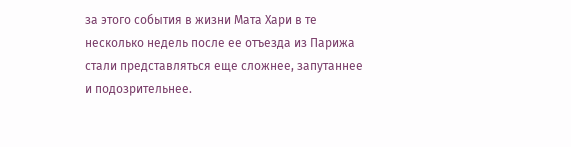за этого события в жизни Мата Хари в те несколько недель после ее отъезда из Парижа стали представляться еще сложнее, запутаннее и подозрительнее.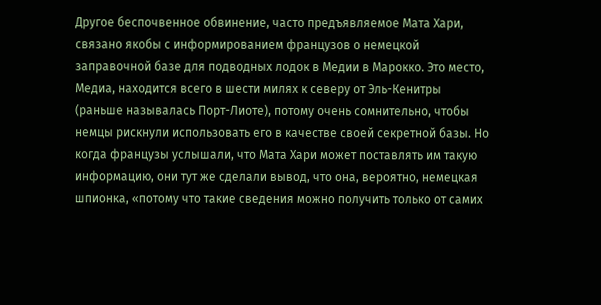Другое беспочвенное обвинение, часто предъявляемое Мата Хари, связано якобы с информированием французов о немецкой заправочной базе для подводных лодок в Медии в Марокко. Это место, Медиа, находится всего в шести милях к северу от Эль-Кенитры (раньше называлась Порт-Лиоте), потому очень сомнительно, чтобы немцы рискнули использовать его в качестве своей секретной базы. Но когда французы услышали, что Мата Хари может поставлять им такую информацию, они тут же сделали вывод, что она, вероятно, немецкая шпионка, «потому что такие сведения можно получить только от самих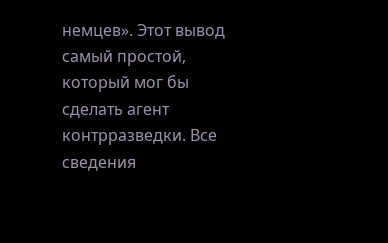немцев». Этот вывод самый простой, который мог бы сделать агент контрразведки. Все сведения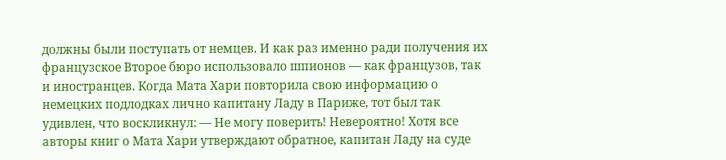должны были поступать от немцев. И как раз именно ради получения их французское Второе бюро использовало шпионов — как французов, так и иностранцев. Когда Мата Хари повторила свою информацию о немецких подлодках лично капитану Ладу в Париже, тот был так удивлен, что воскликнул: — Не могу поверить! Невероятно! Хотя все авторы книг о Мата Хари утверждают обратное, капитан Ладу на суде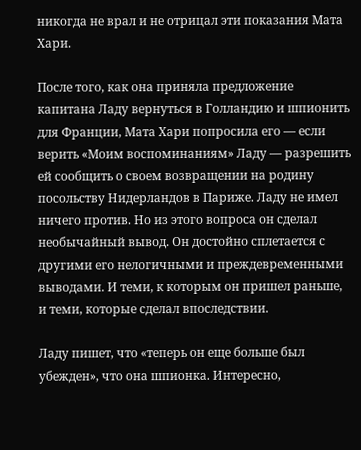никогда не врал и не отрицал эти показания Мата Хари.

После того, как она приняла предложение капитана Ладу вернуться в Голландию и шпионить для Франции, Мата Хари попросила его — если верить «Моим воспоминаниям» Ладу — разрешить ей сообщить о своем возвращении на родину посольству Нидерландов в Париже. Ладу не имел ничего против. Но из этого вопроса он сделал необычайный вывод. Он достойно сплетается с другими его нелогичными и преждевременными выводами. И теми, к которым он пришел раньше, и теми, которые сделал впоследствии.

Ладу пишет, что «теперь он еще больше был убежден», что она шпионка. Интересно,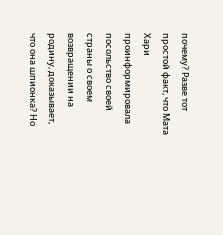почему? Разве тот простой факт, что Мата Хари проинформировала посольство своей страны о своем возвращении на родину, доказывает, что она шпионка? Но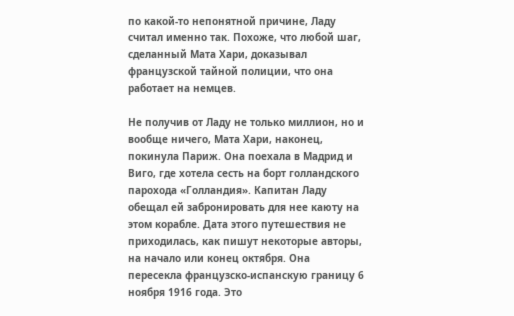по какой-то непонятной причине, Ладу считал именно так. Похоже, что любой шаг, сделанный Мата Хари, доказывал французской тайной полиции, что она работает на немцев.

Не получив от Ладу не только миллион, но и вообще ничего, Мата Хари, наконец, покинула Париж. Она поехала в Мадрид и Виго, где хотела сесть на борт голландского парохода «Голландия». Капитан Ладу обещал ей забронировать для нее каюту на этом корабле. Дата этого путешествия не приходилась, как пишут некоторые авторы, на начало или конец октября. Она пересекла французско-испанскую границу 6 ноября 1916 года. Это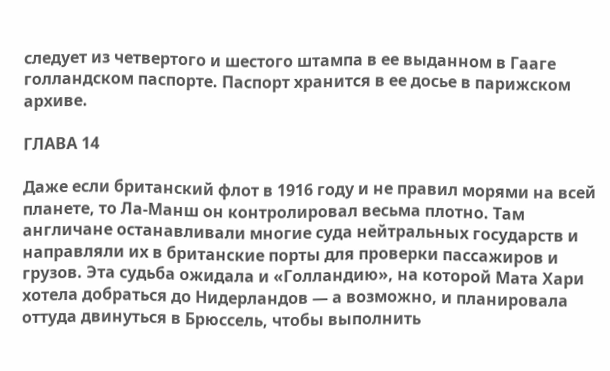следует из четвертого и шестого штампа в ее выданном в Гааге голландском паспорте. Паспорт хранится в ее досье в парижском архиве.

ГЛАВА 14

Даже если британский флот в 1916 году и не правил морями на всей планете, то Ла-Манш он контролировал весьма плотно. Там англичане останавливали многие суда нейтральных государств и направляли их в британские порты для проверки пассажиров и грузов. Эта судьба ожидала и «Голландию», на которой Мата Хари хотела добраться до Нидерландов — а возможно, и планировала оттуда двинуться в Брюссель, чтобы выполнить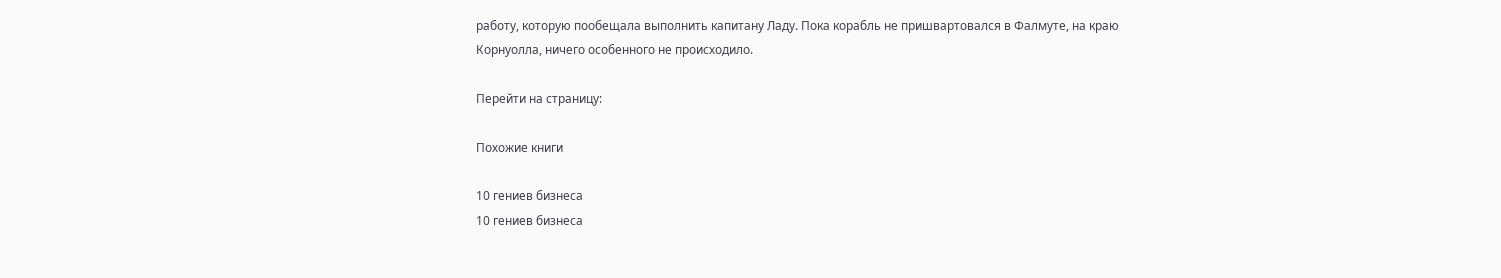работу, которую пообещала выполнить капитану Ладу. Пока корабль не пришвартовался в Фалмуте, на краю Корнуолла, ничего особенного не происходило.

Перейти на страницу:

Похожие книги

10 гениев бизнеса
10 гениев бизнеса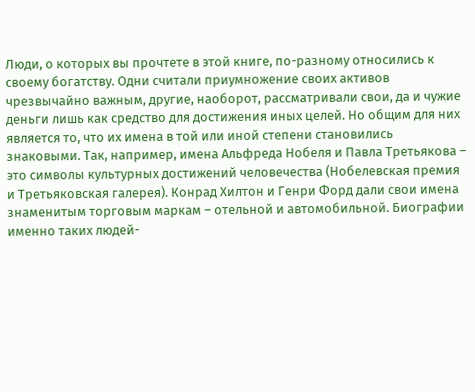Люди, о которых вы прочтете в этой книге, по-разному относились к своему богатству. Одни считали приумножение своих активов чрезвычайно важным, другие, наоборот, рассматривали свои, да и чужие деньги лишь как средство для достижения иных целей. Но общим для них является то, что их имена в той или иной степени становились знаковыми. Так, например, имена Альфреда Нобеля и Павла Третьякова – это символы культурных достижений человечества (Нобелевская премия и Третьяковская галерея). Конрад Хилтон и Генри Форд дали свои имена знаменитым торговым маркам – отельной и автомобильной. Биографии именно таких людей-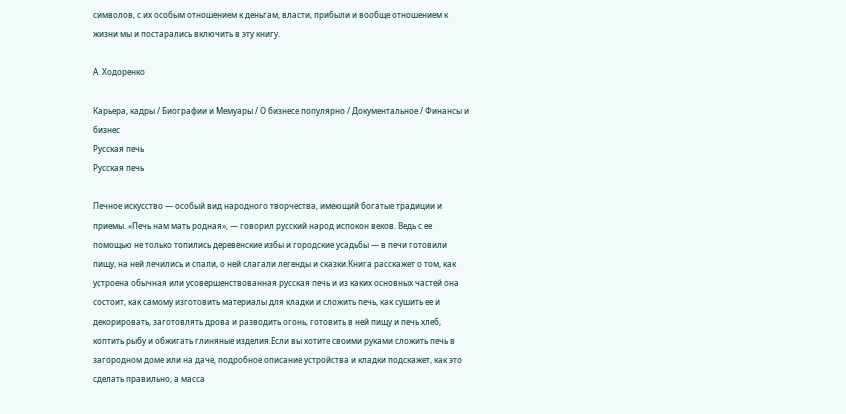символов, с их особым отношением к деньгам, власти, прибыли и вообще отношением к жизни мы и постарались включить в эту книгу.

А. Ходоренко

Карьера, кадры / Биографии и Мемуары / О бизнесе популярно / Документальное / Финансы и бизнес
Русская печь
Русская печь

Печное искусство — особый вид народного творчества, имеющий богатые традиции и приемы. «Печь нам мать родная», — говорил русский народ испокон веков. Ведь с ее помощью не только топились деревенские избы и городские усадьбы — в печи готовили пищу, на ней лечились и спали, о ней слагали легенды и сказки.Книга расскажет о том, как устроена обычная или усовершенствованная русская печь и из каких основных частей она состоит, как самому изготовить материалы для кладки и сложить печь, как сушить ее и декорировать, заготовлять дрова и разводить огонь, готовить в ней пищу и печь хлеб, коптить рыбу и обжигать глиняные изделия.Если вы хотите своими руками сложить печь в загородном доме или на даче, подробное описание устройства и кладки подскажет, как это сделать правильно, а масса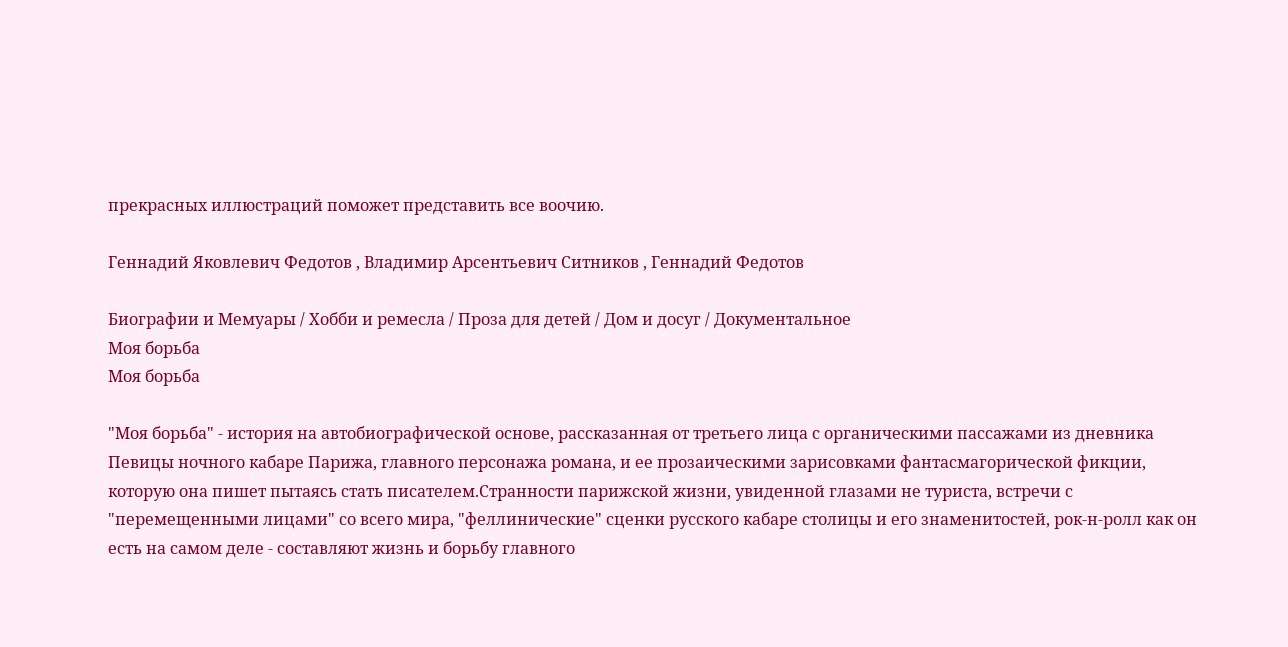прекрасных иллюстраций поможет представить все воочию.

Геннадий Яковлевич Федотов , Владимир Арсентьевич Ситников , Геннадий Федотов

Биографии и Мемуары / Хобби и ремесла / Проза для детей / Дом и досуг / Документальное
Моя борьба
Моя борьба

"Моя борьба" - история на автобиографической основе, рассказанная от третьего лица с органическими пассажами из дневника Певицы ночного кабаре Парижа, главного персонажа романа, и ее прозаическими зарисовками фантасмагорической фикции, которую она пишет пытаясь стать писателем.Странности парижской жизни, увиденной глазами не туриста, встречи с "перемещенными лицами" со всего мира, "феллинические" сценки русского кабаре столицы и его знаменитостей, рок-н-ролл как он есть на самом деле - составляют жизнь и борьбу главного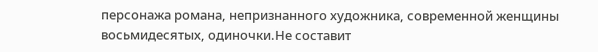персонажа романа, непризнанного художника, современной женщины восьмидесятых, одиночки.Не составит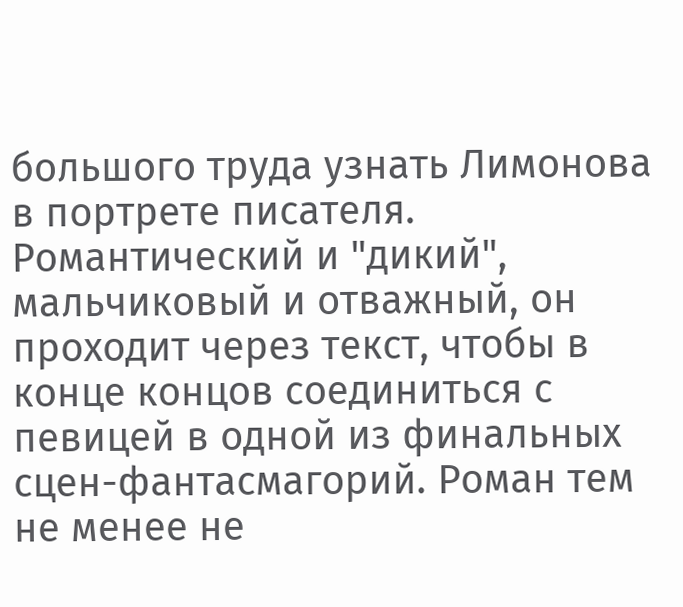большого труда узнать Лимонова в портрете писателя. Романтический и "дикий", мальчиковый и отважный, он проходит через текст, чтобы в конце концов соединиться с певицей в одной из финальных сцен-фантасмагорий. Роман тем не менее не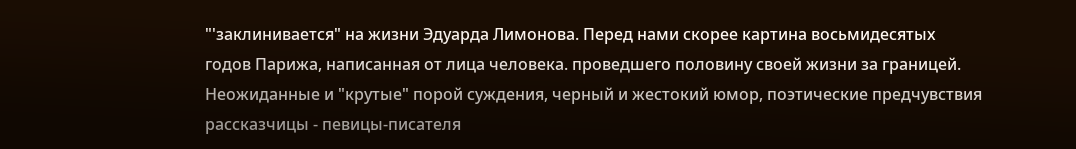"'заклинивается" на жизни Эдуарда Лимонова. Перед нами скорее картина восьмидесятых годов Парижа, написанная от лица человека. проведшего половину своей жизни за границей. Неожиданные и "крутые" порой суждения, черный и жестокий юмор, поэтические предчувствия рассказчицы - певицы-писателя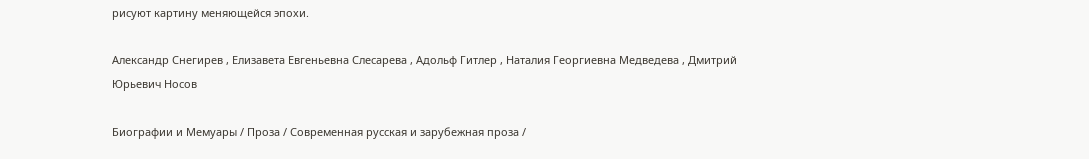рисуют картину меняющейся эпохи.

Александр Снегирев , Елизавета Евгеньевна Слесарева , Адольф Гитлер , Наталия Георгиевна Медведева , Дмитрий Юрьевич Носов

Биографии и Мемуары / Проза / Современная русская и зарубежная проза /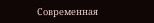Современная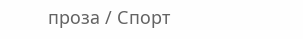проза / Спорт